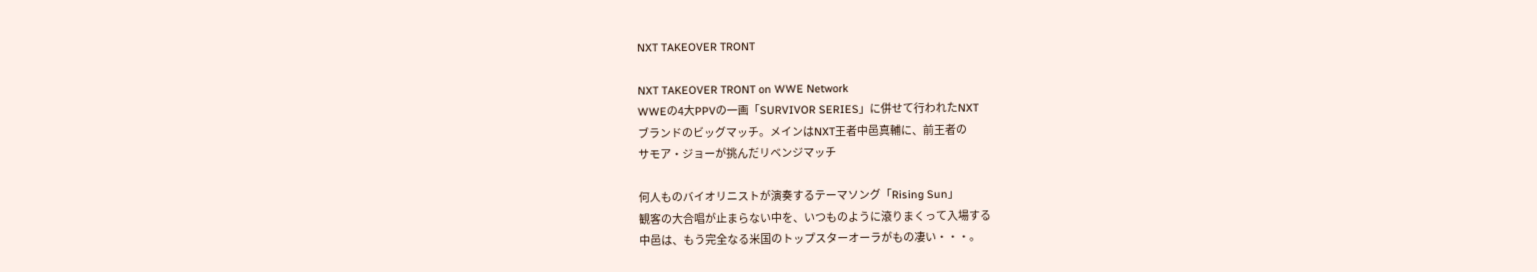NXT TAKEOVER TRONT

NXT TAKEOVER TRONT on WWE Network
WWEの4大PPVの一画「SURVIVOR SERIES」に併せて行われたNXT
ブランドのビッグマッチ。メインはNXT王者中邑真輔に、前王者の
サモア・ジョーが挑んだリベンジマッチ

何人ものバイオリニストが演奏するテーマソング「Rising Sun」
観客の大合唱が止まらない中を、いつものように滾りまくって入場する
中邑は、もう完全なる米国のトップスターオーラがもの凄い・・・。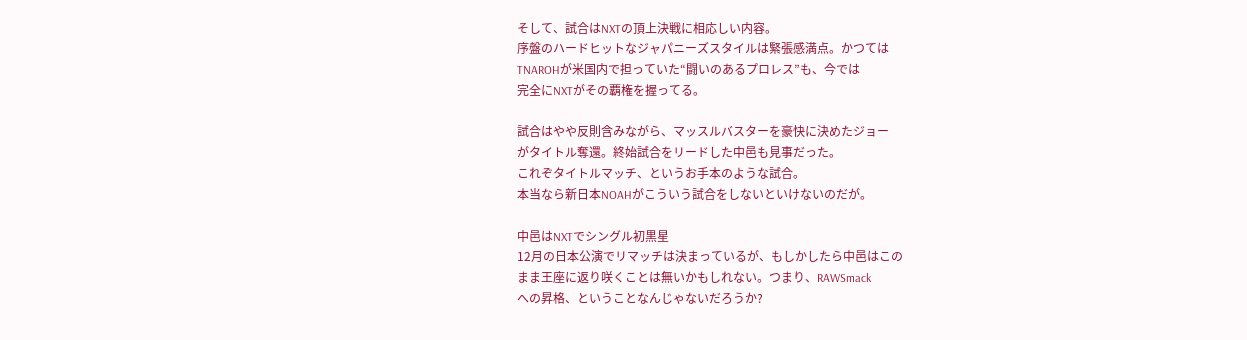そして、試合はNXTの頂上決戦に相応しい内容。
序盤のハードヒットなジャパニーズスタイルは緊張感満点。かつては
TNAROHが米国内で担っていた“闘いのあるプロレス”も、今では
完全にNXTがその覇権を握ってる。

試合はやや反則含みながら、マッスルバスターを豪快に決めたジョー
がタイトル奪還。終始試合をリードした中邑も見事だった。
これぞタイトルマッチ、というお手本のような試合。
本当なら新日本NOAHがこういう試合をしないといけないのだが。

中邑はNXTでシングル初黒星
12月の日本公演でリマッチは決まっているが、もしかしたら中邑はこの
まま王座に返り咲くことは無いかもしれない。つまり、RAWSmack
への昇格、ということなんじゃないだろうか?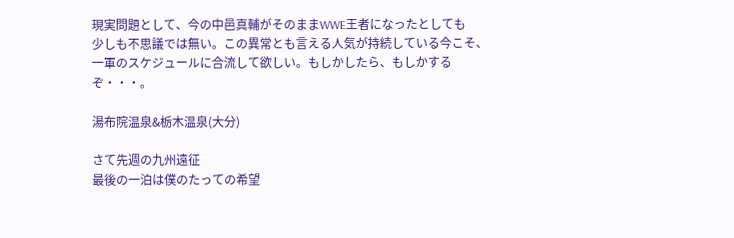現実問題として、今の中邑真輔がそのままWWE王者になったとしても
少しも不思議では無い。この異常とも言える人気が持続している今こそ、
一軍のスケジュールに合流して欲しい。もしかしたら、もしかするぞ・・・。

湯布院温泉&栃木温泉(大分)

さて先週の九州遠征
最後の一泊は僕のたっての希望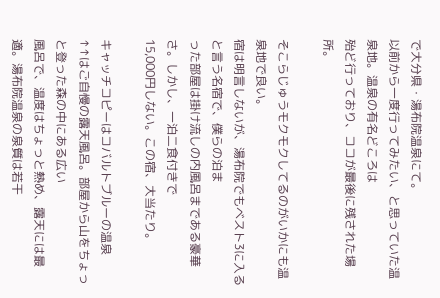で大分県・湯布院温泉にて。
以前から一度行ってみたい、と思っていた温泉地。温泉の有名どころは
殆ど行っており、ココが最後に残された場所。

そこらじゅうモクモクしてるのがいかにも温泉地で良い。
宿は明言しないが、湯布院でもベスト3に入ると言う名宿で、僕らの泊ま
った部屋は掛け流しの内風呂まである豪華さ。しかし、一泊二食付きで
15,000円しない。この宿、大当たり。

キャッチコピーはコバルトブルーの温泉
↑↑はご自慢の露天風呂。部屋から山をちょっと登った森の中にある広い
風呂で、温度はちょっと熱め、露天には最適。湯布院温泉の泉質は若干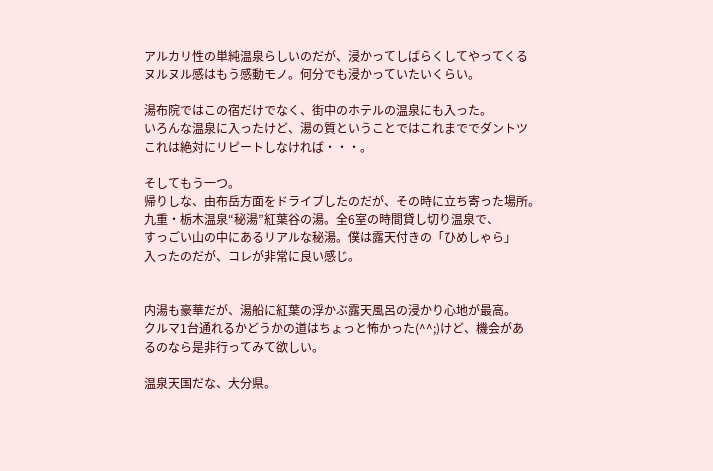アルカリ性の単純温泉らしいのだが、浸かってしばらくしてやってくる
ヌルヌル感はもう感動モノ。何分でも浸かっていたいくらい。

湯布院ではこの宿だけでなく、街中のホテルの温泉にも入った。
いろんな温泉に入ったけど、湯の質ということではこれまででダントツ
これは絶対にリピートしなければ・・・。

そしてもう一つ。
帰りしな、由布岳方面をドライブしたのだが、その時に立ち寄った場所。
九重・栃木温泉“秘湯”紅葉谷の湯。全6室の時間貸し切り温泉で、
すっごい山の中にあるリアルな秘湯。僕は露天付きの「ひめしゃら」
入ったのだが、コレが非常に良い感じ。


内湯も豪華だが、湯船に紅葉の浮かぶ露天風呂の浸かり心地が最高。
クルマ1台通れるかどうかの道はちょっと怖かった(^^;)けど、機会があ
るのなら是非行ってみて欲しい。

温泉天国だな、大分県。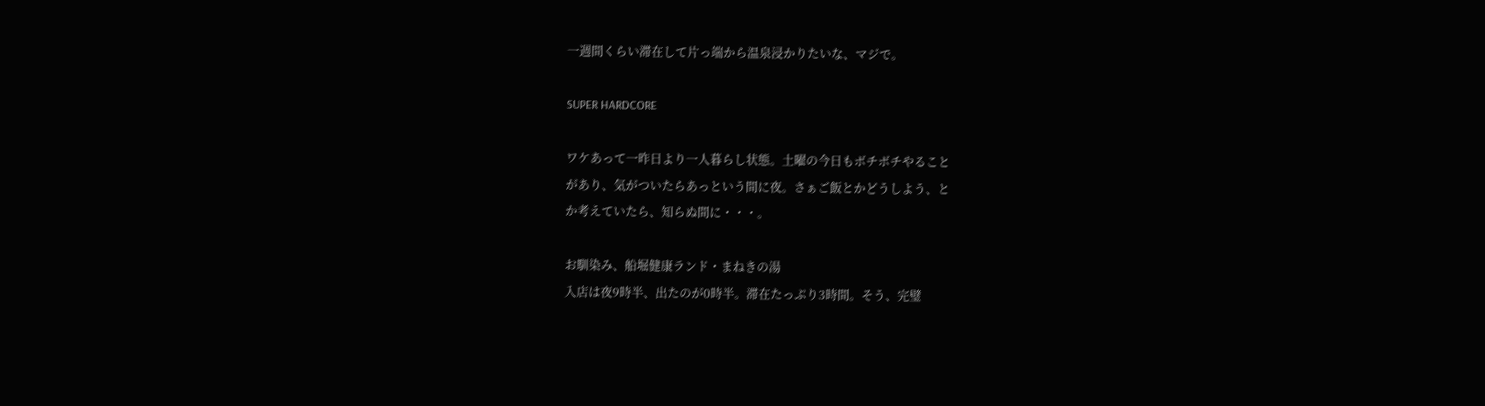一週間くらい滞在して片っ端から温泉浸かりたいな、マジで。

SUPER HARDCORE

ワケあって一昨日より一人暮らし状態。土曜の今日もボチボチやること
があり、気がついたらあっという間に夜。さぁご飯とかどうしよう、と
か考えていたら、知らぬ間に・・・。

お馴染み、船堀健康ランド・まねきの湯
入店は夜9時半、出たのが0時半。滞在たっぷり3時間。そう、完璧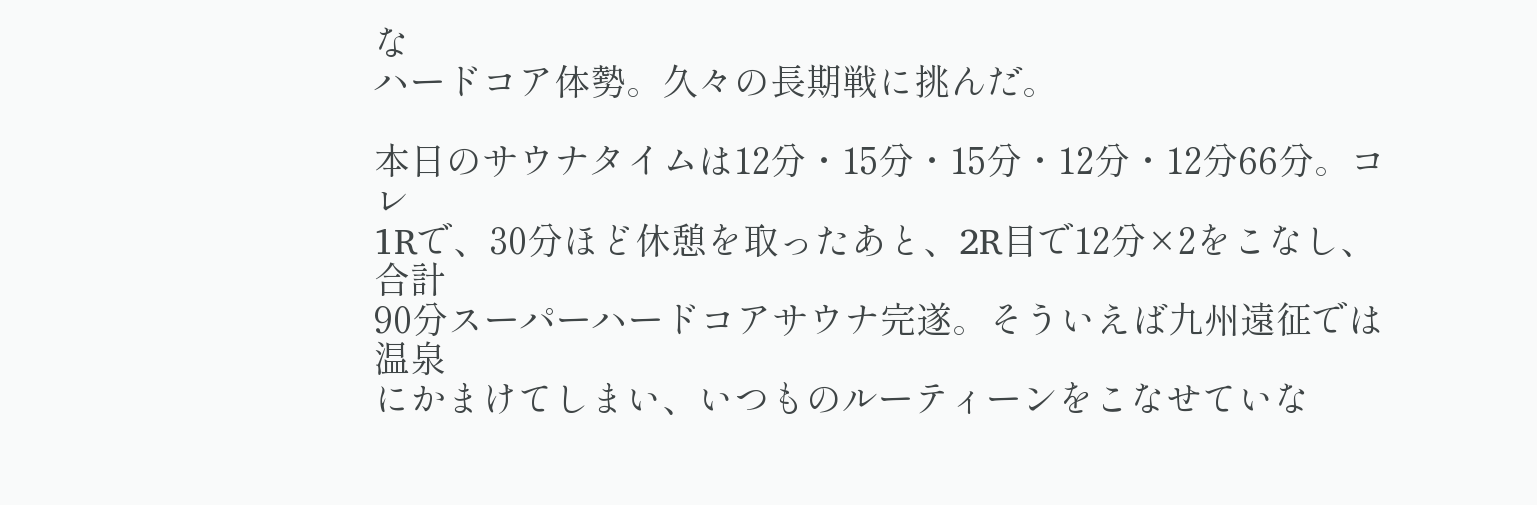な
ハードコア体勢。久々の長期戦に挑んだ。

本日のサウナタイムは12分・15分・15分・12分・12分66分。コレ
1Rで、30分ほど休憩を取ったあと、2R目で12分×2をこなし、合計
90分スーパーハードコアサウナ完遂。そういえば九州遠征では温泉
にかまけてしまい、いつものルーティーンをこなせていな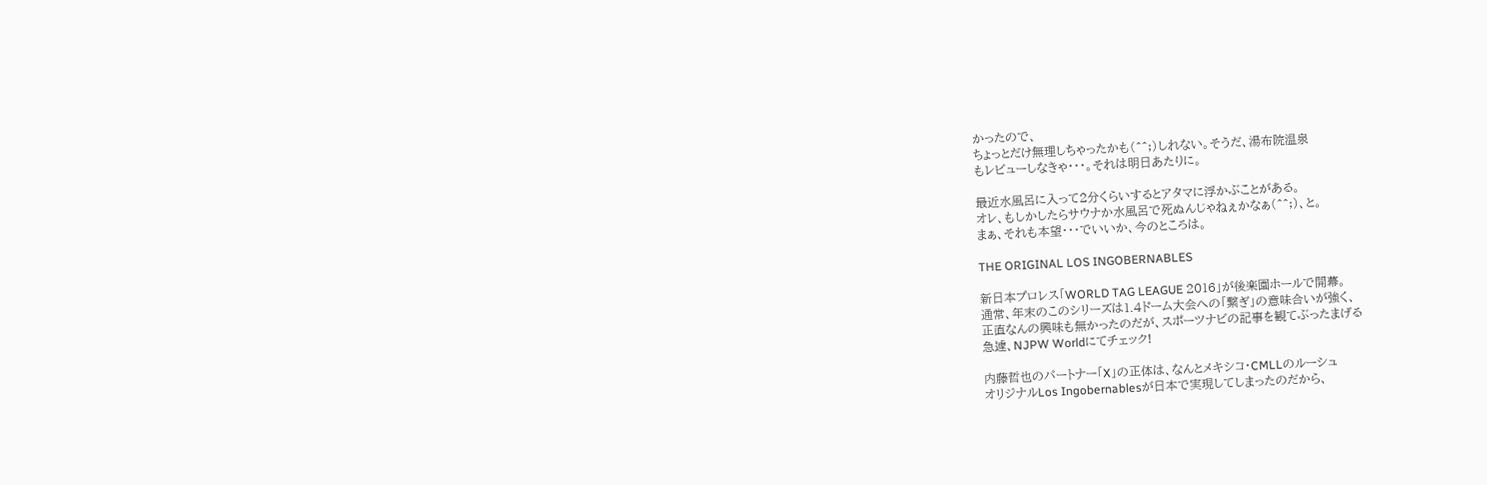かったので、
ちょっとだけ無理しちゃったかも(^^;)しれない。そうだ、湯布院温泉
もレビューしなきゃ・・・。それは明日あたりに。

最近水風呂に入って2分くらいするとアタマに浮かぶことがある。
オレ、もしかしたらサウナか水風呂で死ぬんじゃねぇかなぁ(^^;)、と。
まぁ、それも本望・・・でいいか、今のところは。

THE ORIGINAL LOS INGOBERNABLES

新日本プロレス「WORLD TAG LEAGUE 2016」が後楽園ホールで開幕。
通常、年末のこのシリーズは1.4ドーム大会への「繋ぎ」の意味合いが強く、
正直なんの興味も無かったのだが、スポーツナビの記事を観てぶったまげる
急遽、NJPW Worldにてチェック!

内藤哲也のパートナー「X」の正体は、なんとメキシコ・CMLLのルーシュ
オリジナルLos Ingobernablesが日本で実現してしまったのだから、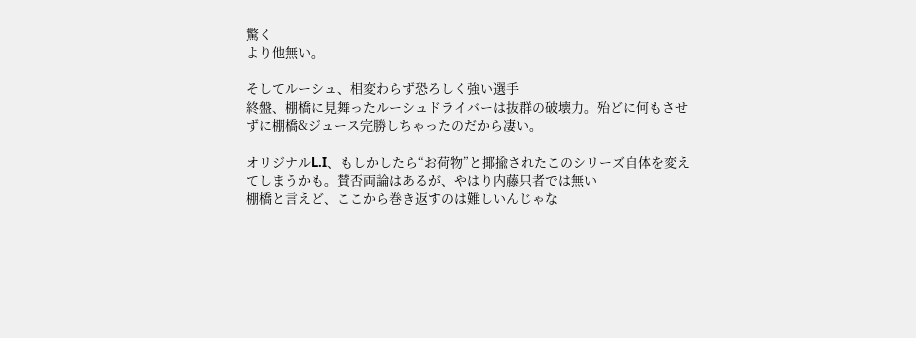驚く
より他無い。

そしてルーシュ、相変わらず恐ろしく強い選手
終盤、棚橋に見舞ったルーシュドライバーは抜群の破壊力。殆どに何もさせ
ずに棚橋&ジュース完勝しちゃったのだから凄い。

オリジナルL.I、もしかしたら“お荷物”と揶揄されたこのシリーズ自体を変え
てしまうかも。賛否両論はあるが、やはり内藤只者では無い
棚橋と言えど、ここから巻き返すのは難しいんじゃな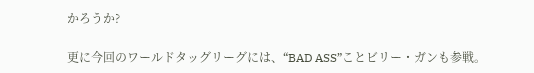かろうか?

更に今回のワールドタッグリーグには、“BAD ASS”ことビリー・ガンも参戦。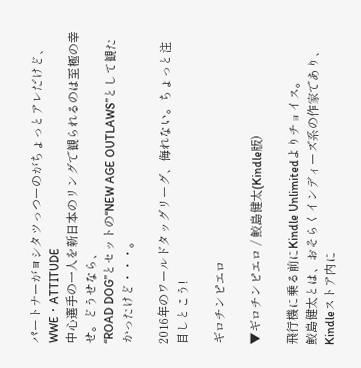パートナーがヨシタツっつーのがちょっとアレだけど、WWE・ATTITUDE
中心選手の一人を新日本のリングで観られるのは至極の幸せ。どうせなら、
“ROAD DOG”とセットの“NEW AGE OUTLAWS”として観たかったけど・・・。

2016年のワールドタッグリーグ、侮れない。ちょっと注目しとこう!

ギロチンピエロ

▼ギロチンピエロ / 鮫島健太(Kindle版)

飛行機に乗る前にKindle Unlimitedよりチョイス。
鮫島健太とは、おそらくインディーズ系の作家であり、Kindleストア内に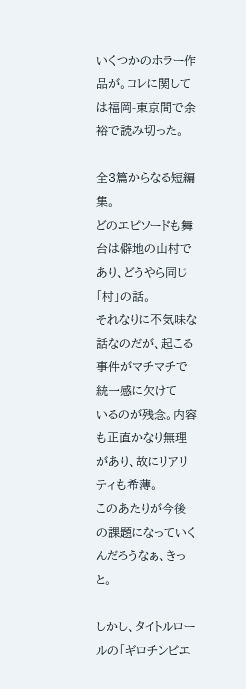いくつかのホラー作品が。コレに関しては福岡-東京間で余裕で読み切った。

全3篇からなる短編集。
どのエピソードも舞台は僻地の山村であり、どうやら同じ「村」の話。
それなりに不気味な話なのだが、起こる事件がマチマチで統一感に欠けて
いるのが残念。内容も正直かなり無理があり、故にリアリティも希薄。
このあたりが今後の課題になっていくんだろうなぁ、きっと。

しかし、タイトルロールの「ギロチンピエ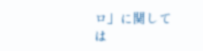ロ」に関しては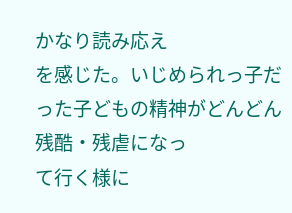かなり読み応え
を感じた。いじめられっ子だった子どもの精神がどんどん残酷・残虐になっ
て行く様に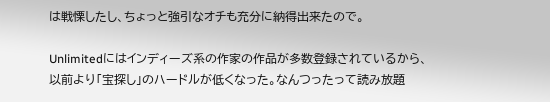は戦慄したし、ちょっと強引なオチも充分に納得出来たので。

Unlimitedにはインディーズ系の作家の作品が多数登録されているから、
以前より「宝探し」のハードルが低くなった。なんつったって読み放題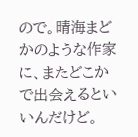ので。晴海まどかのような作家に、またどこかで出会えるといいんだけど。